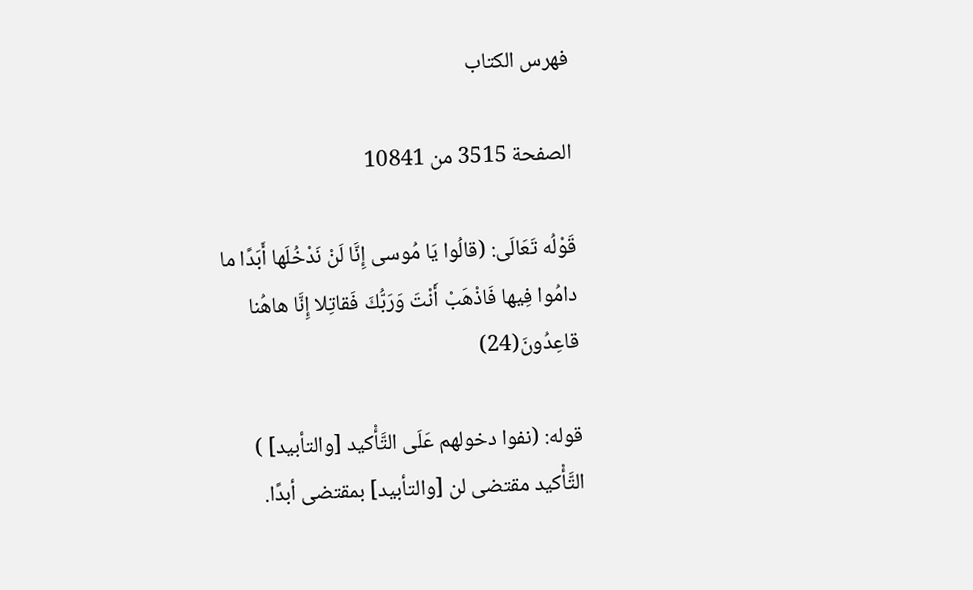فهرس الكتاب

الصفحة 3515 من 10841

قَوْلُه تَعَالَى: (قالُوا يَا مُوسى إِنَّا لَنْ نَدْخُلَها أَبَدًا ما دامُوا فِيها فَاذْهَبْ أَنْتَ وَرَبُّكَ فَقاتِلا إِنَّا هاهُنا قاعِدُونَ(24)

قوله: (نفوا دخولهم عَلَى التَّأْكيد [والتأبيد] ) التَّأْكيد مقتضى لن [والتأبيد] بمقتضى أبدًا.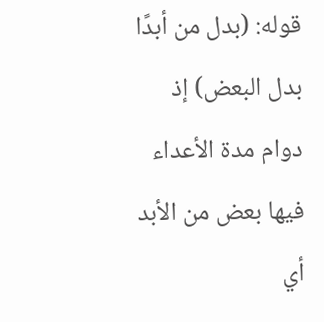قوله: (بدل من أبدًا بدل البعض) إذ دوام مدة الأعداء فيها بعض من الأبد أي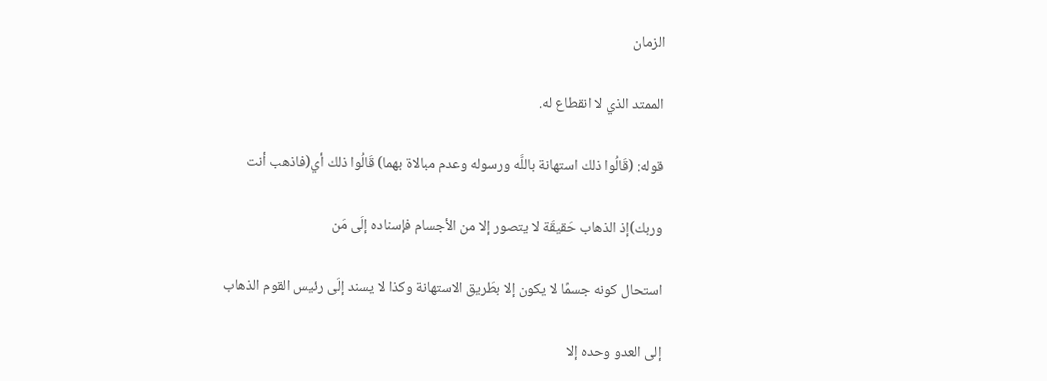الزمان

الممتد الذي لا انقطاع له.

قوله: (قَالُوا ذلك استهانة باللَّه ورسوله وعدم مبالاة بهما) قَالُوا ذلك أي(فاذهب أنت

وربك)إذ الذهاب حَقيقَة لا يتصور إلا من الأجسام فإسناده إلَى مَن

استحال كونه جسمًا لا يكون إلا بطَريق الاستهانة وكذا لا يسند إلَى رئيس القوم الذهاب

إلى العدو وحده إلا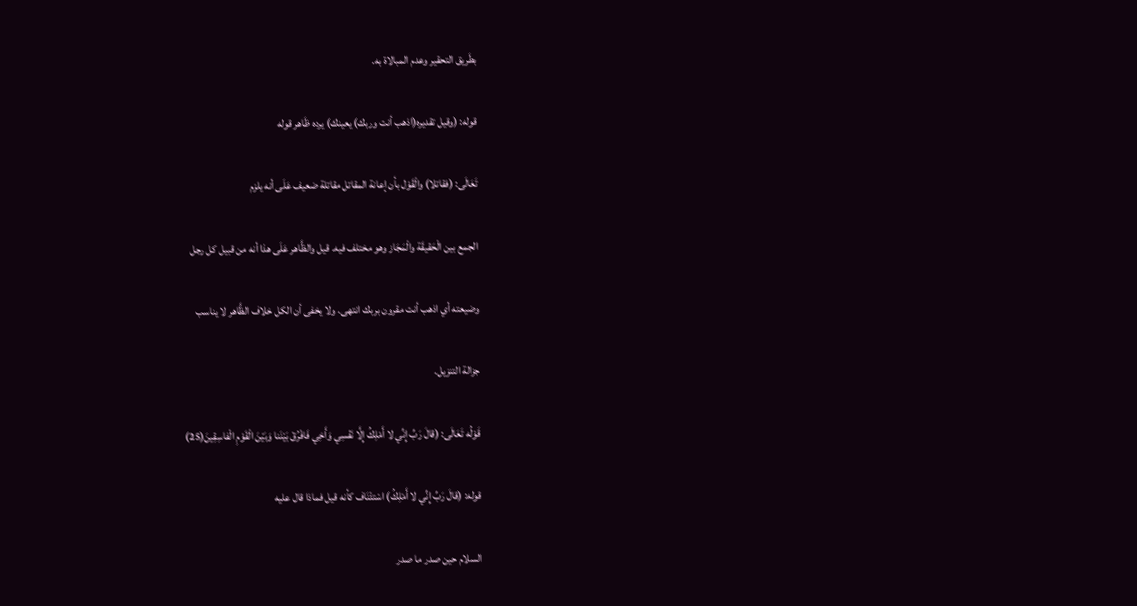بطَريق التحقير وعدم المبالاة به.

قوله: (وقيل تقديره(اذهب أنت وربك) يعينك) يرده ظَاهر قوله

تَعَالَى: (فقاتلا) والْقَوْل بأن إعانة المقاتل مقاتلة ضعيف عَلَى أنه يلزم

الجمع بين الْحَقيقَة والْمَجَاز وهو مختلف فيه. قيل والظَّاهر عَلَى هذا أنه من قبيل كل رجل

وضيعته أي اذهب أنت مقرون بربك انتهى. ولا يخفى أن الكل خلاف الظَّاهر لا يناسب

جزالة التنزيل.

قَوْلُه تَعَالَى: (قالَ رَبِّ إِنِّي لا أَمْلِكُ إِلَّا نَفْسِي وَأَخِي فَافْرُقْ بَيْنَنا وَبَيْنَ الْقَوْمِ الْفاسِقِينَ(25)

قوله: (قالَ رَبِّ إِنِّي لا أَمْلِكُ) اسْتئْنَاف كأنه قيل فماذا قال عليه

السلام حين صدر ما صدر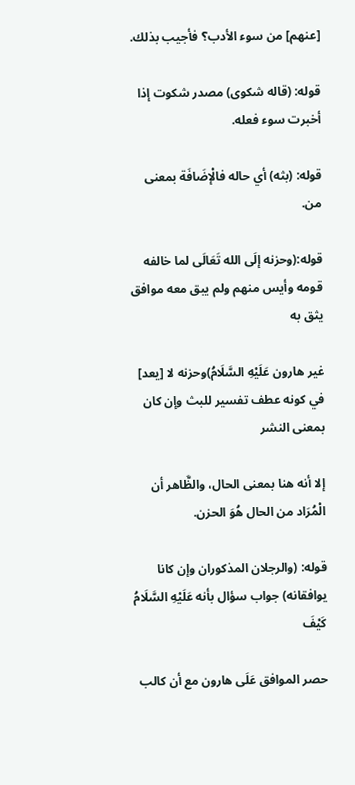[عنهم] من سوء الأدب؟ فأجيب بذلك.

قوله: (قاله شكوى) مصدر شكوت إذا أخبرت سوء فعله.

قوله: (بثه) أي حاله فالْإضَافَة بمعنى من.

قوله:(وحزنه إلَى الله تَعَالَى لما خالفه قومه وأيس منهم ولم يبق معه موافق يثق به

غير هارون عَلَيْهِ السَّلَامُ)وحزنه لا [يعد] في كونه عطف تفسير للبث وإن كان بمعنى النشر

إلا أنه هنا بمعنى الحال، والظَّاهر أن الْمُرَاد من الحال هُوَ الحزن.

قوله: (والرجلان المذكوران وإن كانا يوافقانه) جواب سؤال بأنه عَلَيْهِ السَّلَامُ كَيْفَ

حصر الموافق عَلَى هارون مع أن كالب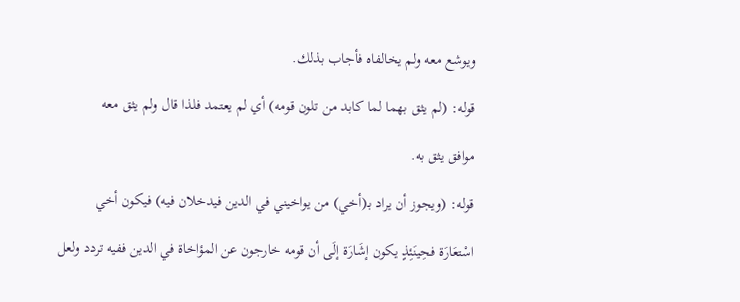ويوشع معه ولم يخالفاه فأجاب بذلك.

قوله: (لم يثق بهما لما كابد من تلون قومه) أي لم يعتمد فلذا قال ولم يثق معه

موافق يثق به.

قوله: (ويجوز أن يراد بـ(أخي) من يواخيني في الدين فيدخلان فيه) فيكون أخي

اسْتعَارَة فحِينَئِذٍ يكون إشَارَة إلَى أن قومه خارجون عن المؤاخاة في الدين ففيه تردد ولعل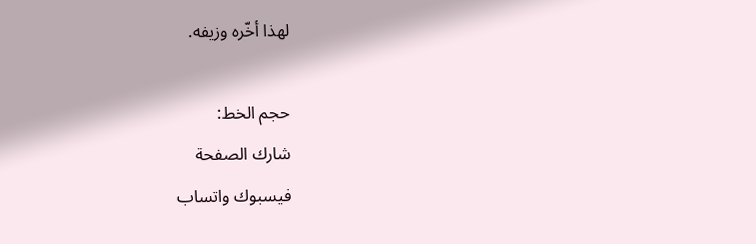لهذا أخّره وزيفه.

حجم الخط:
شارك الصفحة
فيسبوك واتساب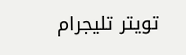تويتر تليجرام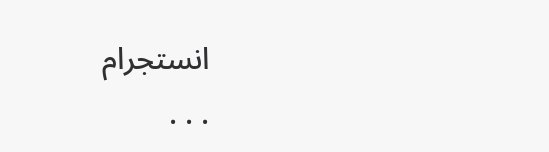انستجرام
. . .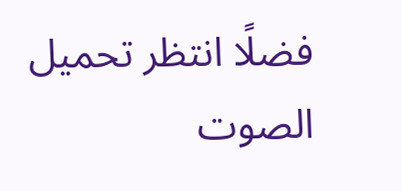فضلًا انتظر تحميل الصوت